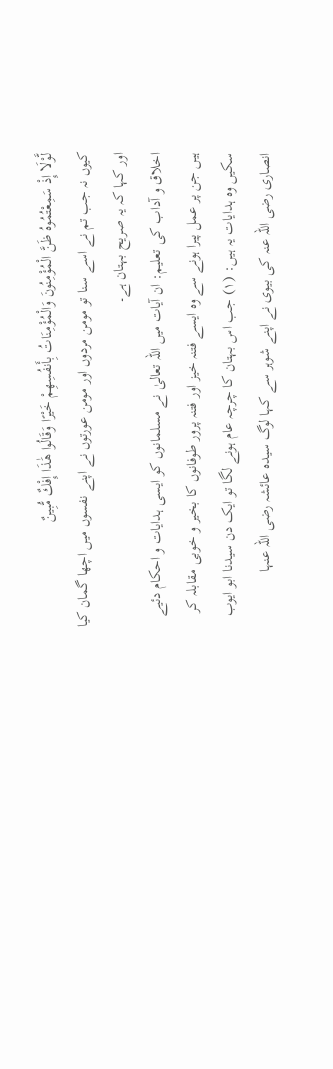لَّوْلَا إِذْ سَمِعْتُمُوهُ ظَنَّ الْمُؤْمِنُونَ وَالْمُؤْمِنَاتُ بِأَنفُسِهِمْ خَيْرًا وَقَالُوا هَٰذَا إِفْكٌ مُّبِينٌ
کیوں نہ جب تم نے اسے سنا تو مومن مردوں اور مومن عورتوں نے اپنے نفسوں میں اچھا گمان کیا اور کہا کہ یہ صریح بہتان ہے۔
اخلاق و آداب کی تعلیم: ان آیات میں اللہ تعالیٰ نے مسلمانوں کو ایسی ہدایات و احکام دئیے ہیں جن پر عمل پیرا ہونے سے وہ ایسے فتنہ خیز اور فتنہ پرور طوفانوں کا بخیر و خوبی مقابلہ کر سکیں وہ ہدایات یہ ہیں: (۱) جب اس بہتان کا چرچہ عام ہونے لگا تو ایک دن سیدنا ابو ایوب انصاری رضی اللہ عنہ کی بیوی نے اپنے شوہر سے کہا لوگ سیدہ عائشہ رضی اللہ عنہا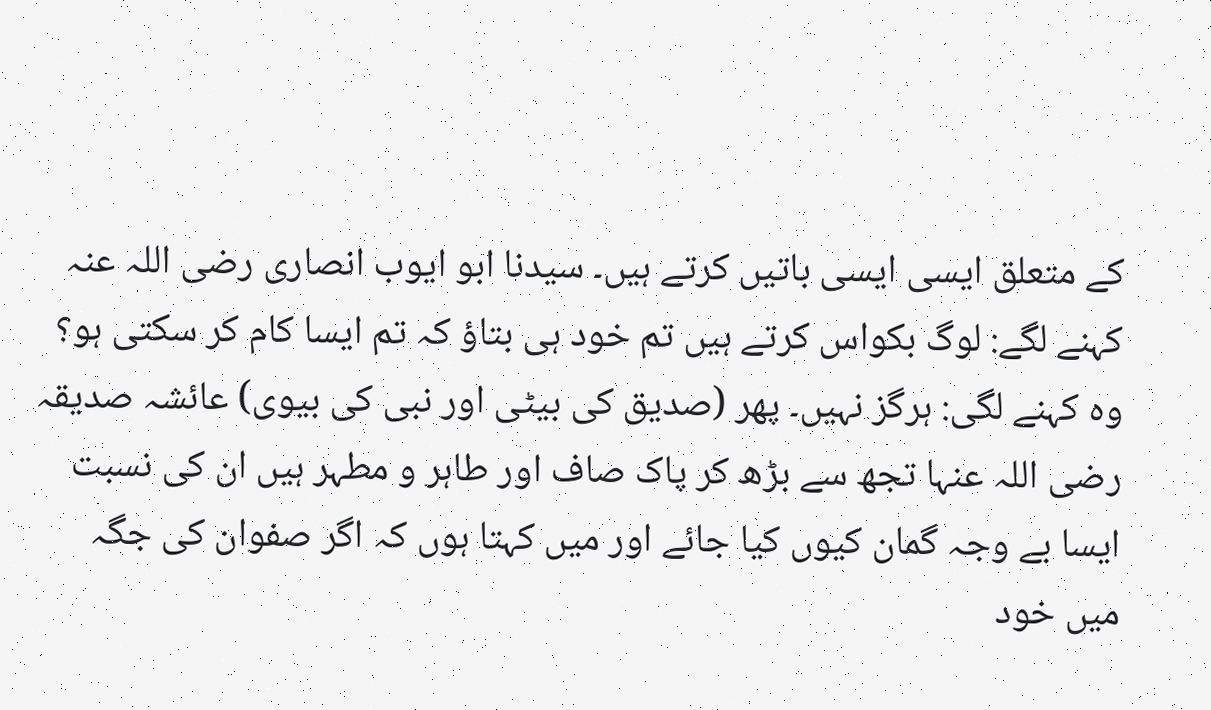کے متعلق ایسی ایسی باتیں کرتے ہیں۔ سیدنا ابو ایوب انصاری رضی اللہ عنہ کہنے لگے: لوگ بکواس کرتے ہیں تم خود ہی بتاؤ کہ تم ایسا کام کر سکتی ہو؟ وہ کہنے لگی: ہرگز نہیں۔ پھر (صدیق کی بیٹی اور نبی کی بیوی) عائشہ صدیقہ رضی اللہ عنہا تجھ سے بڑھ کر پاک صاف اور طاہر و مطہر ہیں ان کی نسبت ایسا بے وجہ گمان کیوں کیا جائے اور میں کہتا ہوں کہ اگر صفوان کی جگہ میں خود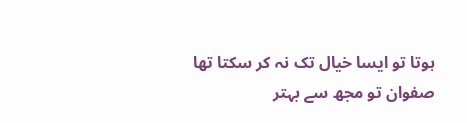ہوتا تو ایسا خیال تک نہ کر سکتا تھا صفوان تو مجھ سے بہتر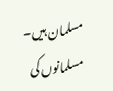مسلمان ہیں۔ مسلمانوں کی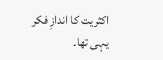اکثریت کا اندازِ فکر یہی تھا۔